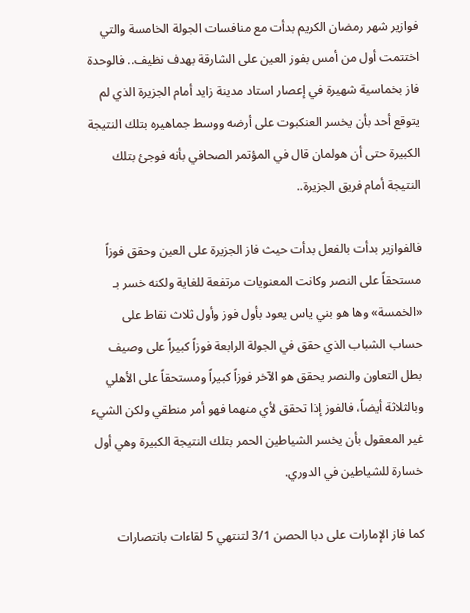فوازير شهر رمضان الكريم بدأت مع منافسات الجولة الخامسة والتي اختتمت أول من أمس بفوز العين على الشارقة بهدف نظيف.. فالوحدة فاز بخماسية شهيرة في إعصار استاد مدينة زايد أمام الجزيرة الذي لم يتوقع أحد بأن يخسر العنكبوت على أرضه ووسط جماهيره بتلك النتيجة الكبيرة حتى أن هولمان قال في المؤتمر الصحافي بأنه فوجئ بتلك النتيجة أمام فريق الجزيرة..

فالفوازير بدأت بالفعل بدأت حيث فاز الجزيرة على العين وحقق فوزاً مستحقاً على النصر وكانت المعنويات مرتفعة للغاية ولكنه خسر بـ «الخمسة» وها هو بني ياس يعود بأول فوز وأول ثلاث نقاط على حساب الشباب الذي حقق في الجولة الرابعة فوزاً كبيراً على وصيف بطل التعاون والنصر يحقق هو الآخر فوزاً كبيراً ومستحقاً على الأهلي وبالثلاثة أيضاً، فالفوز إذا تحقق لأي منهما فهو أمر منطقي ولكن الشيء غير المعقول بأن يخسر الشياطين الحمر بتلك النتيجة الكبيرة وهي أول خسارة للشياطين في الدوري.

كما فاز الإمارات على دبا الحصن 3/1 لتنتهي 5 لقاءات بانتصارات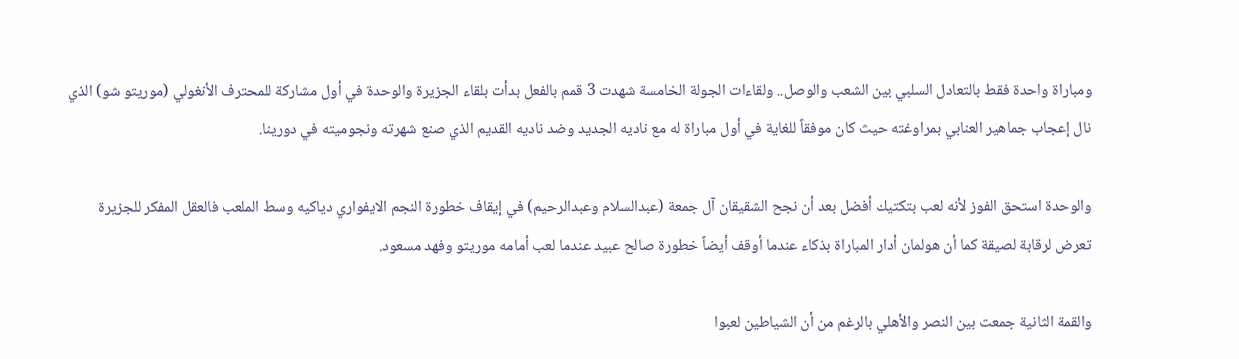ومباراة واحدة فقط بالتعادل السلبي بين الشعب والوصل.. ولقاءات الجولة الخامسة شهدت 3 قمم بالفعل بدأت بلقاء الجزيرة والوحدة في أول مشاركة للمحترف الأنغولي (موريتو شو) الذي نال إعجاب جماهير العنابي بمراوغته حيث كان موفقاً للغاية في أول مباراة له مع ناديه الجديد وضد ناديه القديم الذي صنع شهرته ونجوميته في دورينا.

والوحدة استحق الفوز لأنه لعب بتكتيك أفضل بعد أن نجح الشقيقان آل جمعة (عبدالسلام وعبدالرحيم) في إيقاف خطورة النجم الايفواري دياكيه وسط الملعب فالعقل المفكر للجزيرة تعرض لرقابة لصيقة كما أن هولمان أدار المباراة بذكاء عندما أوقف أيضاً خطورة صالح عبيد عندما لعب أمامه موريتو وفهد مسعود.

والقمة الثانية جمعت بين النصر والأهلي بالرغم من أن الشياطين لعبوا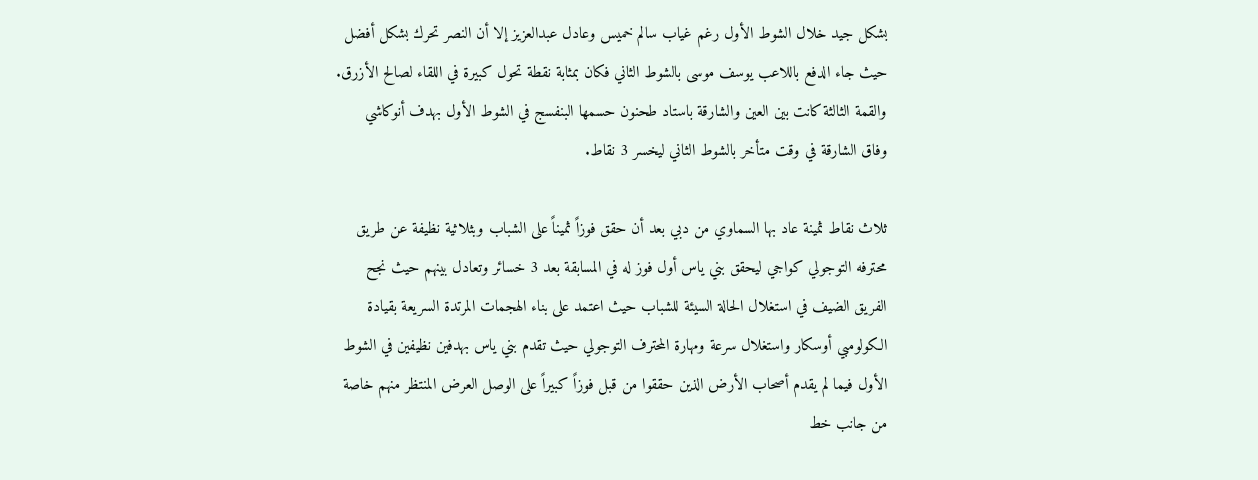بشكل جيد خلال الشوط الأول رغم غياب سالم خميس وعادل عبدالعزيز إلا أن النصر تحرك بشكل أفضل حيث جاء الدفع باللاعب يوسف موسى بالشوط الثاني فكان بمثابة نقطة تحول كبيرة في اللقاء لصالح الأزرق. والقمة الثالثة كانت بين العين والشارقة باستاد طحنون حسمها البنفسج في الشوط الأول بهدف أنوكاشي وفاق الشارقة في وقت متأخر بالشوط الثاني ليخسر 3 نقاط.

ثلاث نقاط ثمينة عاد بها السماوي من دبي بعد أن حقق فوزاً ثميناً على الشباب وبثلاثية نظيفة عن طريق محترفه التوجولي كواجي ليحقق بني ياس أول فوز له في المسابقة بعد 3 خسائر وتعادل بينهم حيث نجح الفريق الضيف في استغلال الحالة السيئة للشباب حيث اعتمد على بناء الهجمات المرتدة السريعة بقيادة الكولومبي أوسكار واستغلال سرعة ومهارة المحترف التوجولي حيث تقدم بني ياس بهدفين نظيفين في الشوط الأول فيما لم يقدم أصحاب الأرض الذين حققوا من قبل فوزاً كبيراً على الوصل العرض المنتظر منهم خاصة من جانب خط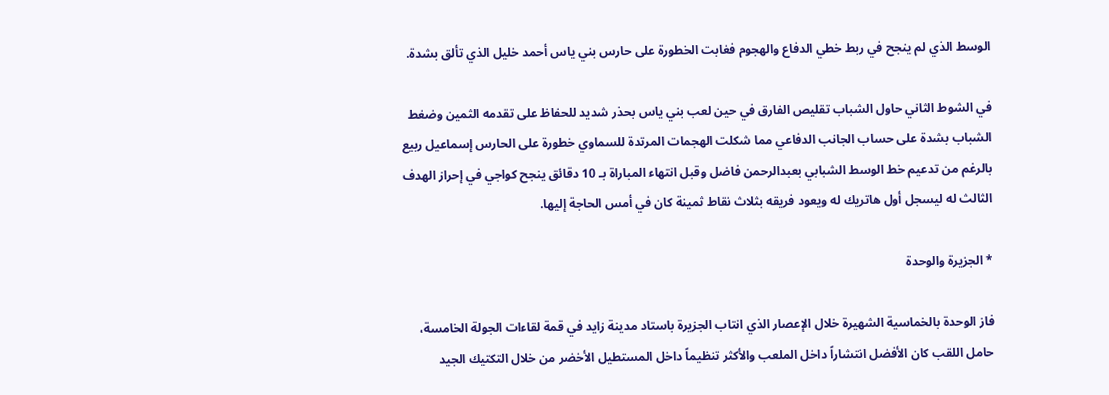الوسط الذي لم ينجح في ربط خطي الدفاع والهجوم فغابت الخطورة على حارس بني ياس أحمد خليل الذي تألق بشدة.

في الشوط الثاني حاول الشباب تقليص الفارق في حين لعب بني ياس بحذر شديد للحفاظ على تقدمه الثمين وضغط الشباب بشدة على حساب الجانب الدفاعي مما شكلت الهجمات المرتدة للسماوي خطورة على الحارس إسماعيل ربيع بالرغم من تدعيم خط الوسط الشبابي بعبدالرحمن فاضل وقبل انتهاء المباراة بـ 10 دقائق ينجح كواجي في إحراز الهدف الثالث له ليسجل أول هاتريك له ويعود فريقه بثلاث نقاط ثمينة كان في أمس الحاجة إليها.

* الجزيرة والوحدة

فاز الوحدة بالخماسية الشهيرة خلال الإعصار الذي انتاب الجزيرة باستاد مدينة زايد في قمة لقاءات الجولة الخامسة، حامل اللقب كان الأفضل انتشاراً داخل الملعب والأكثر تنظيماً داخل المستطيل الأخضر من خلال التكتيك الجيد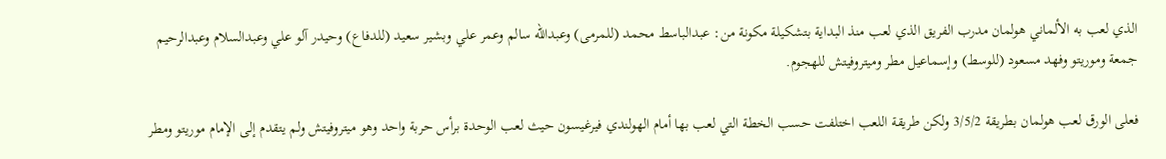الذي لعب به الألماني هولمان مدرب الفريق الذي لعب منذ البداية بتشكيلة مكونة من: عبدالباسط محمد (للمرمى) وعبدالله سالم وعمر علي وبشير سعيد (للدفاع) وحيدر آلو علي وعبدالسلام وعبدالرحيم جمعة وموريتو وفهد مسعود (للوسط) وإسماعيل مطر وميتروفيتش للهجوم.

فعلى الورق لعب هولمان بطريقة 3/5/2 ولكن طريقة اللعب اختلفت حسب الخطة التي لعب بها أمام الهولندي فيرغيسون حيث لعب الوحدة برأس حربة واحد وهو ميتروفيتش ولم يتقدم إلى الإمام موريتو ومطر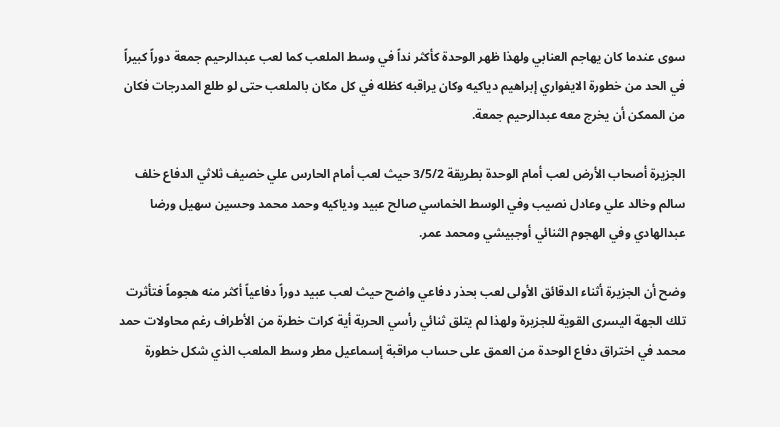سوى عندما كان يهاجم العنابي ولهذا ظهر الوحدة كأكثر نداً في وسط الملعب كما لعب عبدالرحيم جمعة دوراً كبيراً في الحد من خطورة الايفواري إبراهيم دياكيه وكان يراقبه كظله في كل مكان بالملعب حتى لو طلع المدرجات فكان من الممكن أن يخرج معه عبدالرحيم جمعة.

الجزيرة أصحاب الأرض لعب أمام الوحدة بطريقة 3/5/2 حيث لعب أمام الحارس علي خصيف ثلاثي الدفاع خلف سالم وخالد علي وعادل نصيب وفي الوسط الخماسي صالح عبيد ودياكيه وحمد محمد وحسين سهيل ورضا عبدالهادي وفي الهجوم الثنائي أوجبيشي ومحمد عمر.

وضح أن الجزيرة أثناء الدقائق الأولى لعب بحذر دفاعي واضح حيث لعب عبيد دوراً دفاعياً أكثر منه هجوماً فتأثرت تلك الجهة اليسرى القوية للجزيرة ولهذا لم يتلق ثنائي رأسي الحربة أية كرات خطرة من الأطراف رغم محاولات حمد محمد في اختراق دفاع الوحدة من العمق على حساب مراقبة إسماعيل مطر وسط الملعب الذي شكل خطورة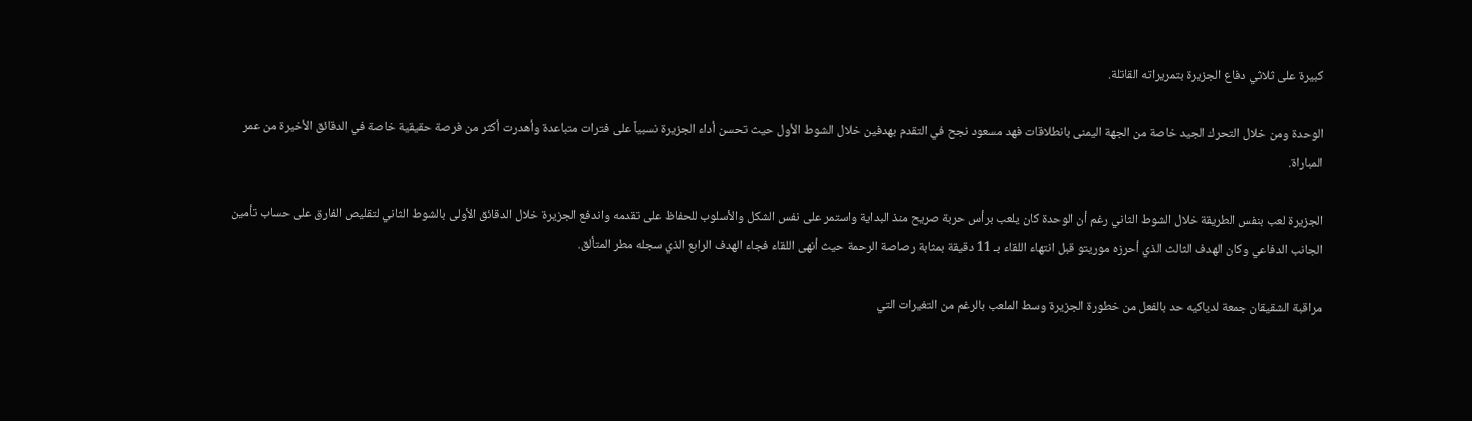كبيرة على ثلاثي دفاع الجزيرة بتمريراته القاتلة.

الوحدة ومن خلال التحرك الجيد خاصة من الجهة اليمنى بانطلاقات فهد مسعود نجح في التقدم بهدفين خلال الشوط الأول حيث تحسن أداء الجزيرة نسبياً على فترات متباعدة وأهدرت أكثر من فرصة حقيقية خاصة في الدقائق الأخيرة من عمر المباراة.

الجزيرة لعب بنفس الطريقة خلال الشوط الثاني رغم أن الوحدة كان يلعب برأس حربة صريح منذ البداية واستمر على نفس الشكل والأسلوب للحفاظ على تقدمه واندفع الجزيرة خلال الدقائق الأولى بالشوط الثاني لتقليص الفارق على حساب تأمين الجانب الدفاعي وكان الهدف الثالث الذي أحرزه موريتو قبل انتهاء اللقاء بـ 11 دقيقة بمثابة رصاصة الرحمة حيث أنهى اللقاء فجاء الهدف الرابع الذي سجله مطر المتألق.

مراقبة الشقيقان جمعة لدياكيه حد بالفعل من خطورة الجزيرة وسط الملعب بالرغم من التغيرات التي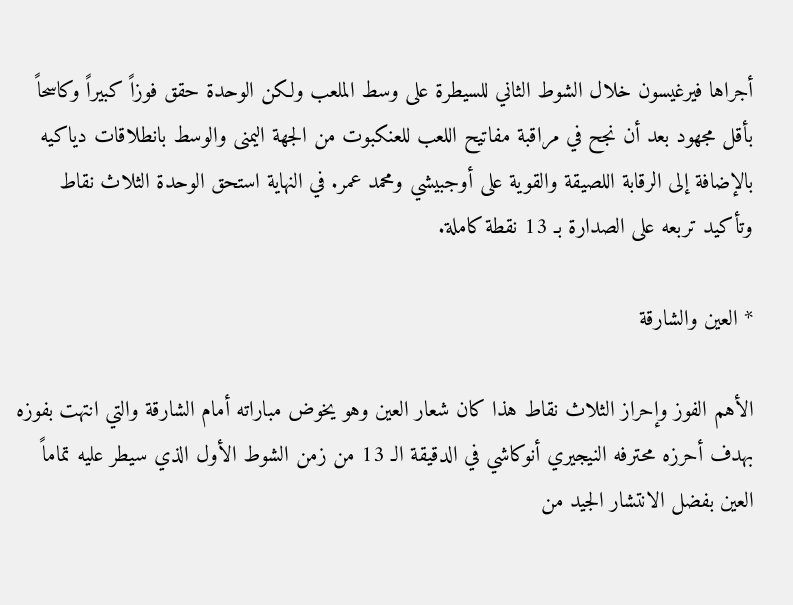أجراها فيرغيسون خلال الشوط الثاني للسيطرة على وسط الملعب ولكن الوحدة حقق فوزاً كبيراً وكاسحاً بأقل مجهود بعد أن نجح في مراقبة مفاتيح اللعب للعنكبوت من الجهة اليمنى والوسط بانطلاقات دياكيه بالإضافة إلى الرقابة اللصيقة والقوية على أوجبيشي ومحمد عمر. في النهاية استحق الوحدة الثلاث نقاط وتأكيد تربعه على الصدارة بـ 13 نقطة كاملة.

* العين والشارقة

الأهم الفوز وإحراز الثلاث نقاط هذا كان شعار العين وهو يخوض مباراته أمام الشارقة والتي انتهت بفوزه بهدف أحرزه محترفه النيجيري أنوكاشي في الدقيقة الـ 13 من زمن الشوط الأول الذي سيطر عليه تماماً العين بفضل الانتشار الجيد من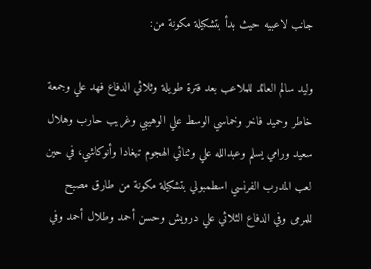جانب لاعبيه حيث بدأ بتشكيلة مكونة من:

وليد سالم العائد للملاعب بعد فترة طويلة وثلاثي الدفاع فهد علي وجمعة خاطر وحميد فاخر وخماسي الوسط علي الوهيبي وغريب حارب وهلال سعيد ورامي يسلم وعبدالله علي وثنائي الهجوم تيغادا وأنوكاشي، في حين لعب المدرب الفرنسي اسطمبولي بتشكيلة مكونة من طارق مصبح للمرمى وفي الدفاع الثلاثي علي درويش وحسن أحمد وطلال أحمد وفي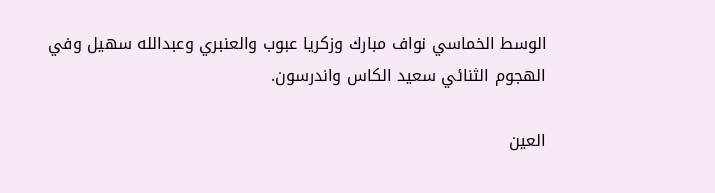الوسط الخماسي نواف مبارك وزكريا عبوب والعنبري وعبدالله سهيل وفي الهجوم الثنائي سعيد الكاس واندرسون.

العين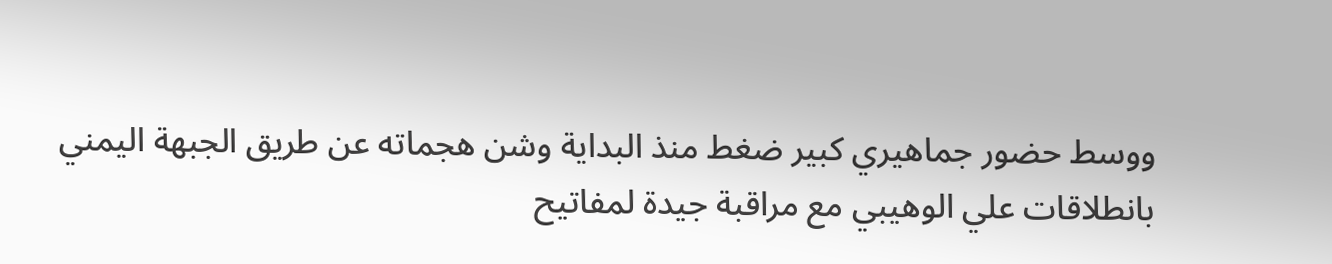ووسط حضور جماهيري كبير ضغط منذ البداية وشن هجماته عن طريق الجبهة اليمني بانطلاقات علي الوهيبي مع مراقبة جيدة لمفاتيح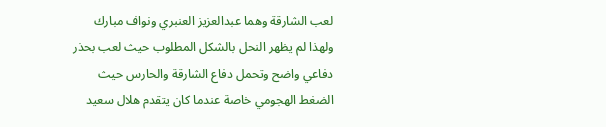لعب الشارقة وهما عبدالعزيز العنبري ونواف مبارك ولهذا لم يظهر النحل بالشكل المطلوب حيث لعب بحذر دفاعي واضح وتحمل دفاع الشارقة والحارس حيث الضغط الهجومي خاصة عندما كان يتقدم هلال سعيد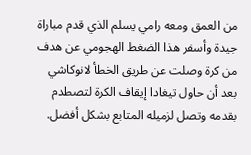من العمق ومعه رامي يسلم الذي قدم مباراة جيدة وأسفر هذا الضغط الهجومي عن هدف من كرة وصلت عن طريق الخطأ لانوكاشي بعد أن حاول تيغادا إيقاف الكرة لتصطدم بقدمه وتصل لزميله المتابع بشكل أفضل.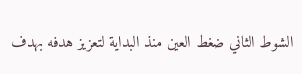الشوط الثاني ضغط العين منذ البداية لتعزيز هدفه بهدف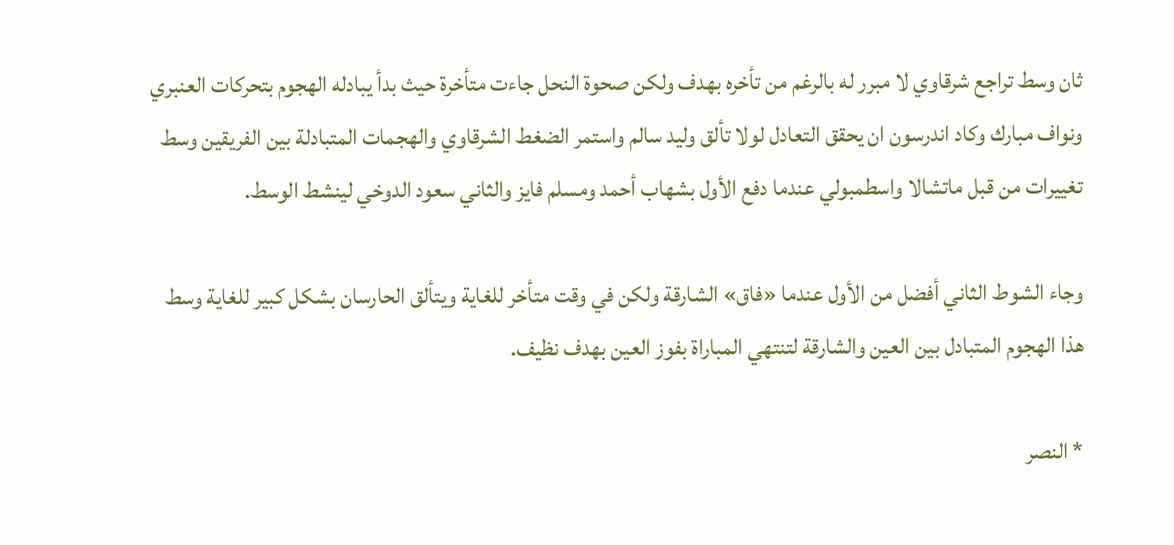ثان وسط تراجع شرقاوي لا مبرر له بالرغم من تأخره بهدف ولكن صحوة النحل جاءت متأخرة حيث بدأ يبادله الهجوم بتحركات العنبري ونواف مبارك وكاد اندرسون ان يحقق التعادل لولا تألق وليد سالم واستمر الضغط الشرقاوي والهجمات المتبادلة بين الفريقين وسط تغييرات من قبل ماتشالا واسطمبولي عندما دفع الأول بشهاب أحمد ومسلم فايز والثاني سعود الدوخي لينشط الوسط.

وجاء الشوط الثاني أفضل من الأول عندما «فاق» الشارقة ولكن في وقت متأخر للغاية ويتألق الحارسان بشكل كبير للغاية وسط هذا الهجوم المتبادل بين العين والشارقة لتنتهي المباراة بفوز العين بهدف نظيف.

* النصر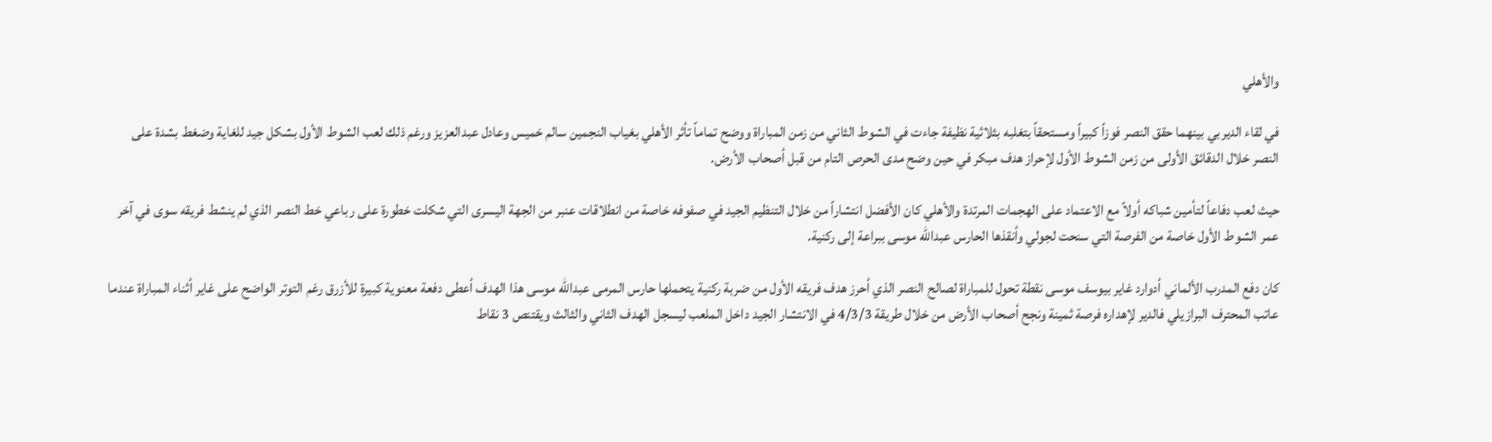والأهلي

في لقاء الديربي بينهما حقق النصر فوزاً كبيراً ومستحقاً بتغلبه بثلاثية نظيفة جاءت في الشوط الثاني من زمن المباراة ووضح تماماً تأثر الأهلي بغياب النجمين سالم خميس وعادل عبدالعزيز ورغم ذلك لعب الشوط الأول بشكل جيد للغاية وضغط بشدة على النصر خلال الدقائق الأولى من زمن الشوط الأول لإحراز هدف مبكر في حين وضح مدى الحرص التام من قبل أصحاب الأرض.

حيث لعب دفاعاً لتأمين شباكه أولاً مع الاعتماد على الهجمات المرتدة والأهلي كان الأفضل انتشاراً من خلال التنظيم الجيد في صفوفه خاصة من انطلاقات عنبر من الجهة اليسرى التي شكلت خطورة على رباعي خط النصر الذي لم ينشط فريقه سوى في آخر عمر الشوط الأول خاصة من الفرصة التي سنحت لجولي وأنقذها الحارس عبدالله موسى ببراعة إلى ركنية.

كان دفع المدرب الألماني أدوارد غاير بيوسف موسى نقطة تحول للمباراة لصالح النصر الذي أحرز هدف فريقه الأول من ضربة ركنية يتحملها حارس المرمى عبدالله موسى هذا الهدف أعطى دفعة معنوية كبيرة للأزرق رغم التوتر الواضح على غاير أثناء المباراة عندما عاتب المحترف البرازيلي فالدير لإهداره فرصة ثمينة ونجح أصحاب الأرض من خلال طريقة 4/3/3 في الانتشار الجيد داخل الملعب ليسجل الهدف الثاني والثالث ويقتنص 3 نقاط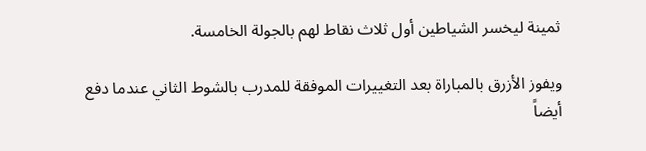ثمينة ليخسر الشياطين أول ثلاث نقاط لهم بالجولة الخامسة.

ويفوز الأزرق بالمباراة بعد التغييرات الموفقة للمدرب بالشوط الثاني عندما دفع أيضاً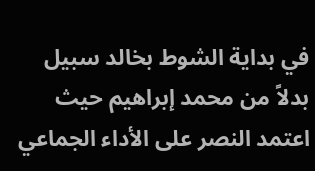في بداية الشوط بخالد سبيل بدلاً من محمد إبراهيم حيث اعتمد النصر على الأداء الجماعي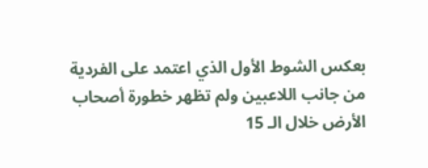بعكس الشوط الأول الذي اعتمد على الفردية من جانب اللاعبين ولم تظهر خطورة أصحاب الأرض خلال الـ 15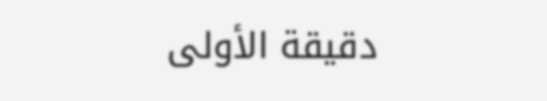دقيقة الأولى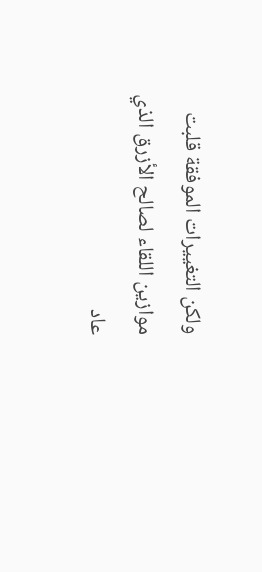ولكن التغييرات الموفقة قلبت موازين اللقاء لصالح الأزرق الذي عاد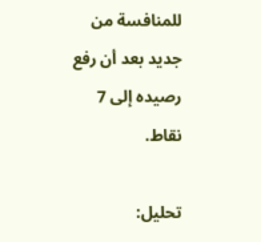للمنافسة من جديد بعد أن رفع رصيده إلى 7 نقاط.

تحليل: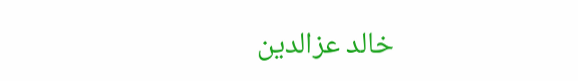خالد عزالدين